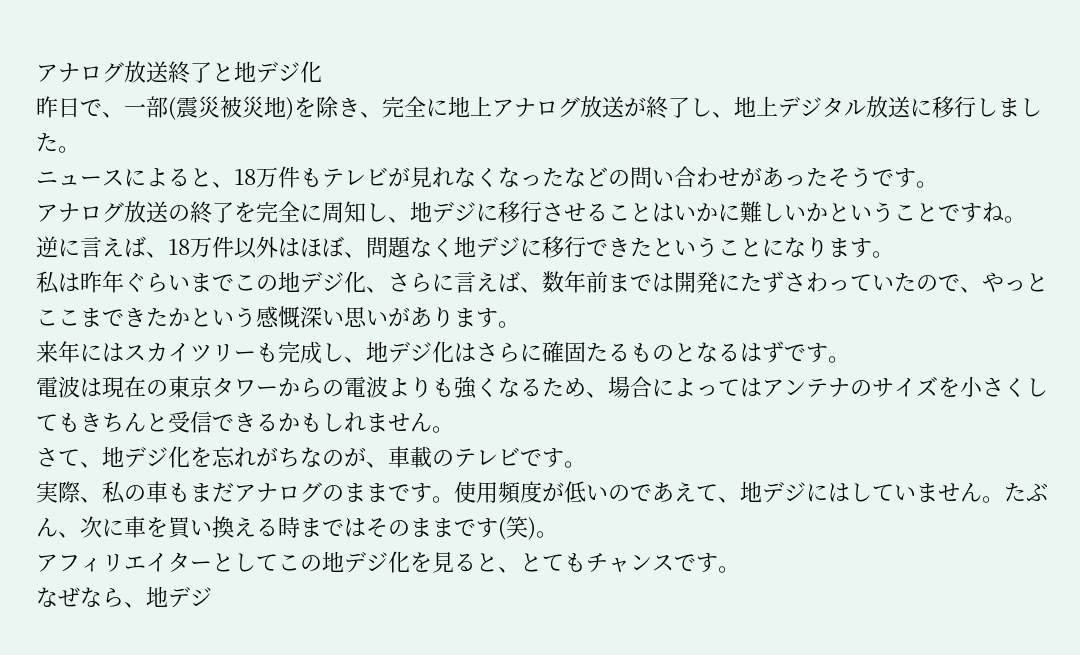アナログ放送終了と地デジ化
昨日で、一部(震災被災地)を除き、完全に地上アナログ放送が終了し、地上デジタル放送に移行しました。
ニュースによると、18万件もテレビが見れなくなったなどの問い合わせがあったそうです。
アナログ放送の終了を完全に周知し、地デジに移行させることはいかに難しいかということですね。
逆に言えば、18万件以外はほぼ、問題なく地デジに移行できたということになります。
私は昨年ぐらいまでこの地デジ化、さらに言えば、数年前までは開発にたずさわっていたので、やっとここまできたかという感慨深い思いがあります。
来年にはスカイツリーも完成し、地デジ化はさらに確固たるものとなるはずです。
電波は現在の東京タワーからの電波よりも強くなるため、場合によってはアンテナのサイズを小さくしてもきちんと受信できるかもしれません。
さて、地デジ化を忘れがちなのが、車載のテレビです。
実際、私の車もまだアナログのままです。使用頻度が低いのであえて、地デジにはしていません。たぶん、次に車を買い換える時まではそのままです(笑)。
アフィリエイターとしてこの地デジ化を見ると、とてもチャンスです。
なぜなら、地デジ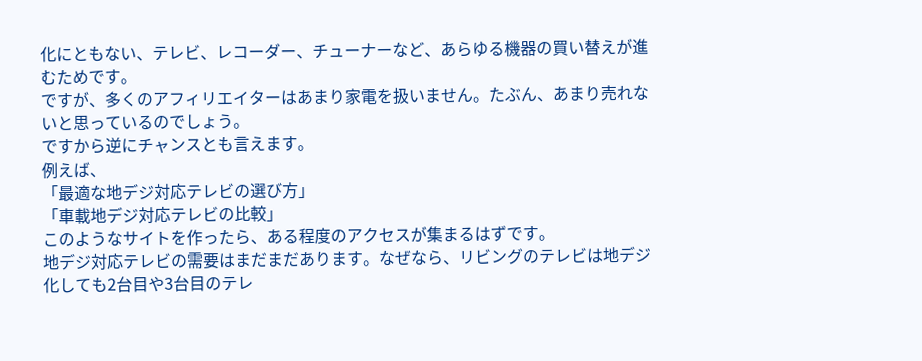化にともない、テレビ、レコーダー、チューナーなど、あらゆる機器の買い替えが進むためです。
ですが、多くのアフィリエイターはあまり家電を扱いません。たぶん、あまり売れないと思っているのでしょう。
ですから逆にチャンスとも言えます。
例えば、
「最適な地デジ対応テレビの選び方」
「車載地デジ対応テレビの比較」
このようなサイトを作ったら、ある程度のアクセスが集まるはずです。
地デジ対応テレビの需要はまだまだあります。なぜなら、リビングのテレビは地デジ化しても2台目や3台目のテレ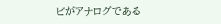ビがアナログである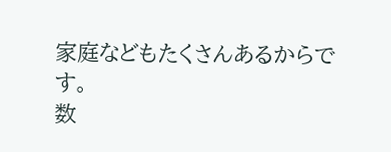家庭などもたくさんあるからです。
数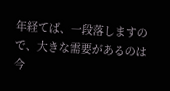年経てば、一段落しますので、大きな需要があるのは今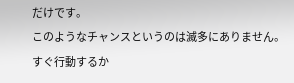だけです。
このようなチャンスというのは滅多にありません。
すぐ行動するか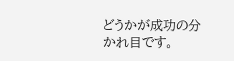どうかが成功の分かれ目です。